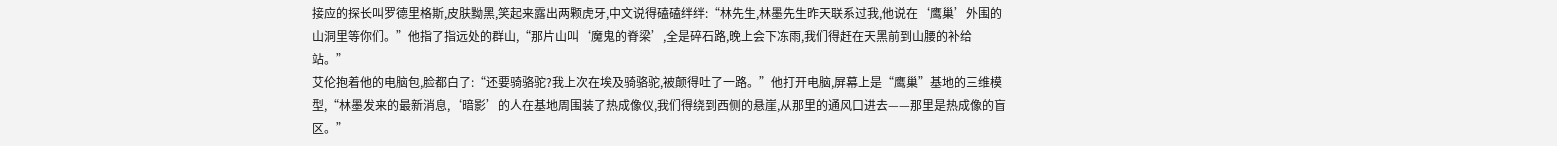接应的探长叫罗德里格斯,皮肤黝黑,笑起来露出两颗虎牙,中文说得磕磕绊绊:“林先生,林墨先生昨天联系过我,他说在‘鹰巢’外围的山洞里等你们。”他指了指远处的群山,“那片山叫‘魔鬼的脊梁’,全是碎石路,晚上会下冻雨,我们得赶在天黑前到山腰的补给站。”
艾伦抱着他的电脑包,脸都白了:“还要骑骆驼?我上次在埃及骑骆驼,被颠得吐了一路。”他打开电脑,屏幕上是“鹰巢”基地的三维模型,“林墨发来的最新消息,‘暗影’的人在基地周围装了热成像仪,我们得绕到西侧的悬崖,从那里的通风口进去——那里是热成像的盲区。”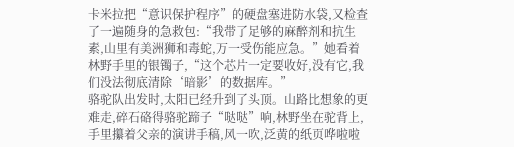卡米拉把“意识保护程序”的硬盘塞进防水袋,又检查了一遍随身的急救包:“我带了足够的麻醉剂和抗生素,山里有美洲狮和毒蛇,万一受伤能应急。”她看着林野手里的银镯子,“这个芯片一定要收好,没有它,我们没法彻底清除‘暗影’的数据库。”
骆驼队出发时,太阳已经升到了头顶。山路比想象的更难走,碎石硌得骆驼蹄子“哒哒”响,林野坐在驼背上,手里攥着父亲的演讲手稿,风一吹,泛黄的纸页哗啦啦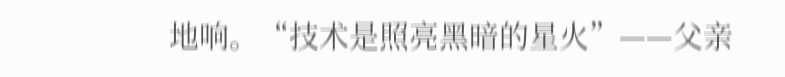地响。“技术是照亮黑暗的星火”——父亲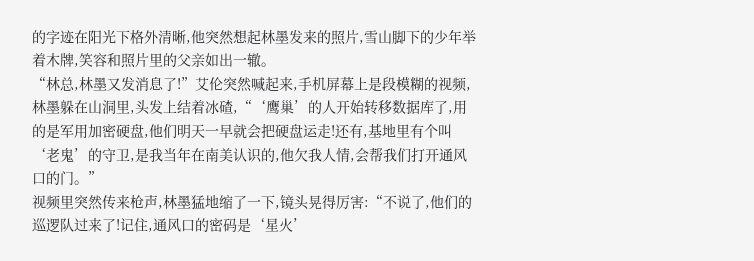的字迹在阳光下格外清晰,他突然想起林墨发来的照片,雪山脚下的少年举着木牌,笑容和照片里的父亲如出一辙。
“林总,林墨又发消息了!”艾伦突然喊起来,手机屏幕上是段模糊的视频,林墨躲在山洞里,头发上结着冰碴,“‘鹰巢’的人开始转移数据库了,用的是军用加密硬盘,他们明天一早就会把硬盘运走!还有,基地里有个叫‘老鬼’的守卫,是我当年在南美认识的,他欠我人情,会帮我们打开通风口的门。”
视频里突然传来枪声,林墨猛地缩了一下,镜头晃得厉害:“不说了,他们的巡逻队过来了!记住,通风口的密码是‘星火’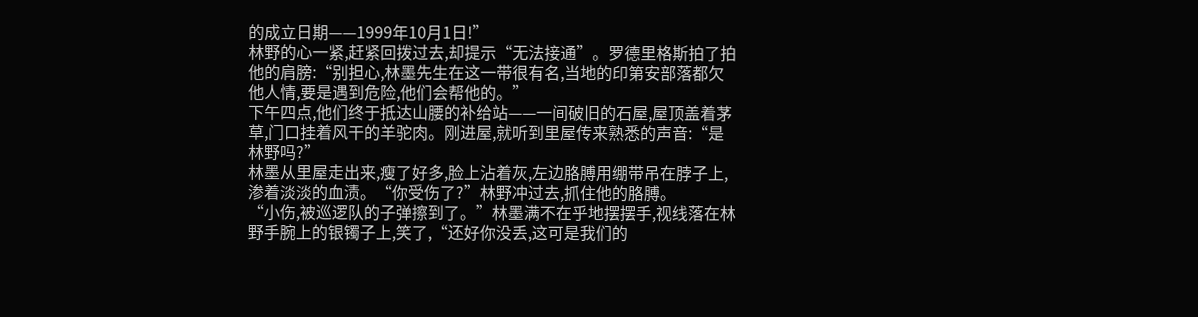的成立日期——1999年10月1日!”
林野的心一紧,赶紧回拨过去,却提示“无法接通”。罗德里格斯拍了拍他的肩膀:“别担心,林墨先生在这一带很有名,当地的印第安部落都欠他人情,要是遇到危险,他们会帮他的。”
下午四点,他们终于抵达山腰的补给站——一间破旧的石屋,屋顶盖着茅草,门口挂着风干的羊驼肉。刚进屋,就听到里屋传来熟悉的声音:“是林野吗?”
林墨从里屋走出来,瘦了好多,脸上沾着灰,左边胳膊用绷带吊在脖子上,渗着淡淡的血渍。“你受伤了?”林野冲过去,抓住他的胳膊。
“小伤,被巡逻队的子弹擦到了。”林墨满不在乎地摆摆手,视线落在林野手腕上的银镯子上,笑了,“还好你没丢,这可是我们的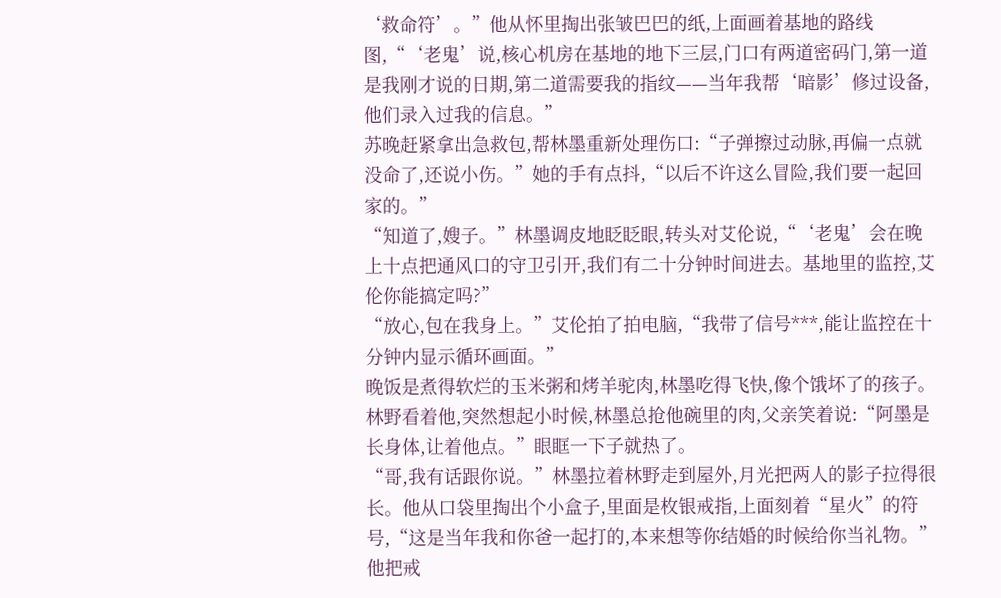‘救命符’。”他从怀里掏出张皱巴巴的纸,上面画着基地的路线图,“‘老鬼’说,核心机房在基地的地下三层,门口有两道密码门,第一道是我刚才说的日期,第二道需要我的指纹——当年我帮‘暗影’修过设备,他们录入过我的信息。”
苏晚赶紧拿出急救包,帮林墨重新处理伤口:“子弹擦过动脉,再偏一点就没命了,还说小伤。”她的手有点抖,“以后不许这么冒险,我们要一起回家的。”
“知道了,嫂子。”林墨调皮地眨眨眼,转头对艾伦说,“‘老鬼’会在晚上十点把通风口的守卫引开,我们有二十分钟时间进去。基地里的监控,艾伦你能搞定吗?”
“放心,包在我身上。”艾伦拍了拍电脑,“我带了信号***,能让监控在十分钟内显示循环画面。”
晚饭是煮得软烂的玉米粥和烤羊驼肉,林墨吃得飞快,像个饿坏了的孩子。林野看着他,突然想起小时候,林墨总抢他碗里的肉,父亲笑着说:“阿墨是长身体,让着他点。”眼眶一下子就热了。
“哥,我有话跟你说。”林墨拉着林野走到屋外,月光把两人的影子拉得很长。他从口袋里掏出个小盒子,里面是枚银戒指,上面刻着“星火”的符号,“这是当年我和你爸一起打的,本来想等你结婚的时候给你当礼物。”他把戒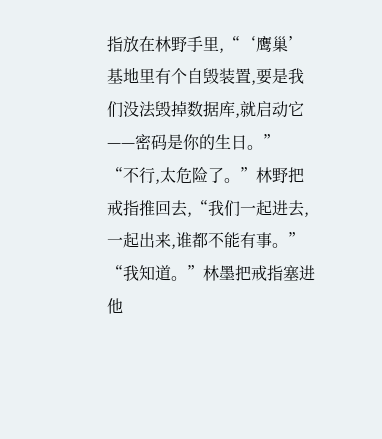指放在林野手里,“‘鹰巢’基地里有个自毁装置,要是我们没法毁掉数据库,就启动它——密码是你的生日。”
“不行,太危险了。”林野把戒指推回去,“我们一起进去,一起出来,谁都不能有事。”
“我知道。”林墨把戒指塞进他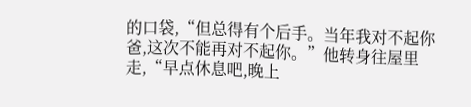的口袋,“但总得有个后手。当年我对不起你爸,这次不能再对不起你。”他转身往屋里走,“早点休息吧,晚上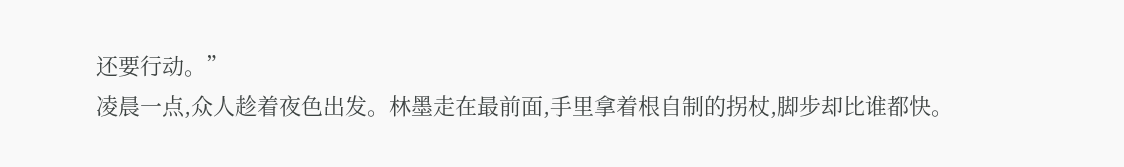还要行动。”
凌晨一点,众人趁着夜色出发。林墨走在最前面,手里拿着根自制的拐杖,脚步却比谁都快。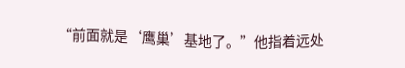“前面就是‘鹰巢’基地了。”他指着远处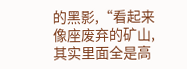的黑影,“看起来像座废弃的矿山,其实里面全是高